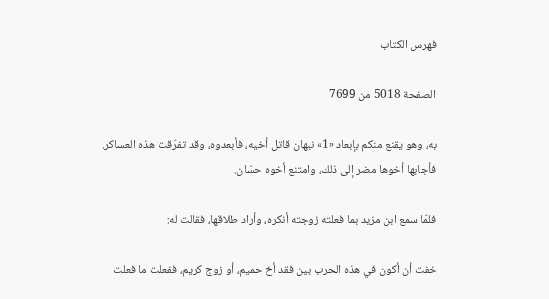فهرس الكتاب

الصفحة 5018 من 7699

به، وهو يقنع منكم بإبعاد «1» نبهان قاتل أخيه، فأبعدوه، وقد تفرّقت هذه العساكر. فأجابها أخوها مضر إلى ذلك، وامتنع أخوه حسّان.

فلمّا سمع ابن مزيد بما فعلته زوجته أنكره، وأراد طلاقها، فقالت له:

خفت أن أكون في هذه الحرب بين فقد أخ حميم، أو زوج كريم، ففعلت ما فعلت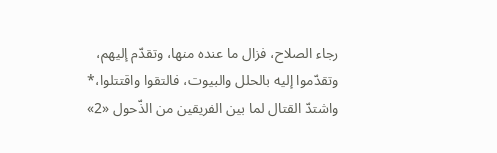رجاء الصلاح، فزال ما عنده منها، وتقدّم إليهم، وتقدّموا إليه بالحلل والبيوت، فالتقوا واقتتلوا،* واشتدّ القتال لما بين الفريقين من الذّحول «2»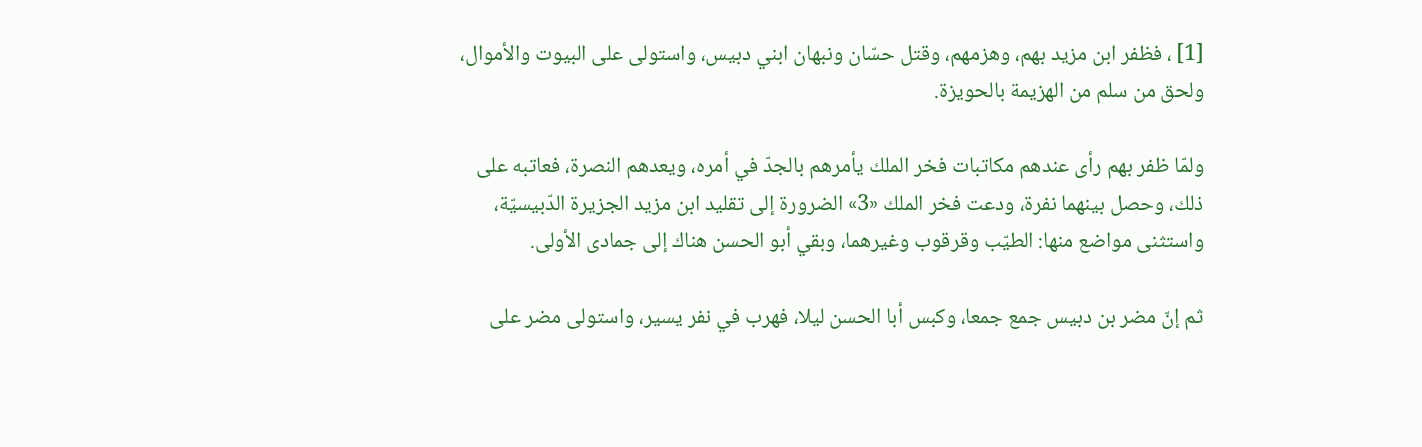[1] ، فظفر ابن مزيد بهم، وهزمهم، وقتل حسّان ونبهان ابني دبيس، واستولى على البيوت والأموال، ولحق من سلم من الهزيمة بالحويزة.

ولمّا ظفر بهم رأى عندهم مكاتبات فخر الملك يأمرهم بالجدّ في أمره، ويعدهم النصرة، فعاتبه على ذلك، وحصل بينهما نفرة، ودعت فخر الملك «3» الضرورة إلى تقليد ابن مزيد الجزيرة الدّبيسيّة، واستثنى مواضع منها: الطيّب وقرقوب وغيرهما، وبقي أبو الحسن هناك إلى جمادى الأولى.

ثم إنّ مضر بن دبيس جمع جمعا، وكبس أبا الحسن ليلا، فهرب في نفر يسير، واستولى مضر على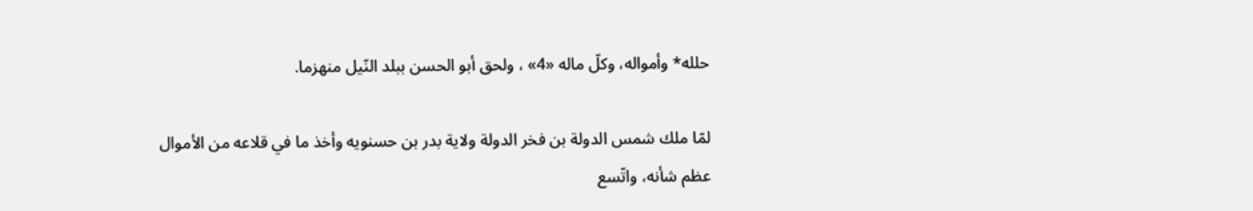حلله* وأمواله، وكلّ ماله «4» ، ولحق أبو الحسن ببلد النّيل منهزما.

لمّا ملك شمس الدولة بن فخر الدولة ولاية بدر بن حسنويه وأخذ ما في قلاعه من الأموال عظم شأنه، واتّسع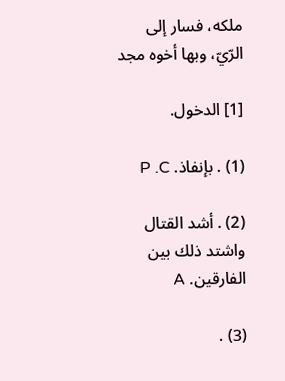ملكه، فسار إلى الرّيّ، وبها أخوه مجد

[1] الدخول.

(1) . بإنفاذ. P .C

(2) . أشد القتال واشتد ذلك بين الفارقين. A

(3) .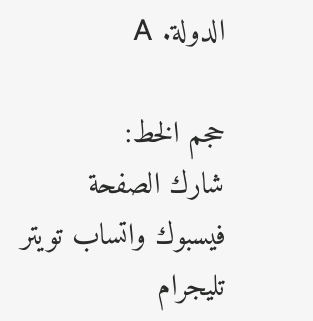الدولة. A

حجم الخط:
شارك الصفحة
فيسبوك واتساب تويتر تليجرام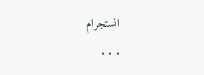انستجرام
. . .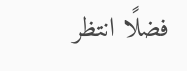فضلًا انتظر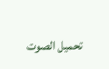تحميل الصوت